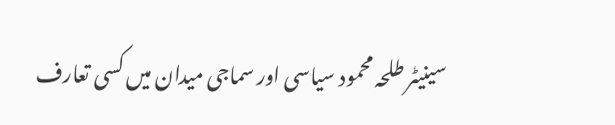سینیٹر طلحہ محمود سیاسی اور سماجی میدان میں کسی تعارف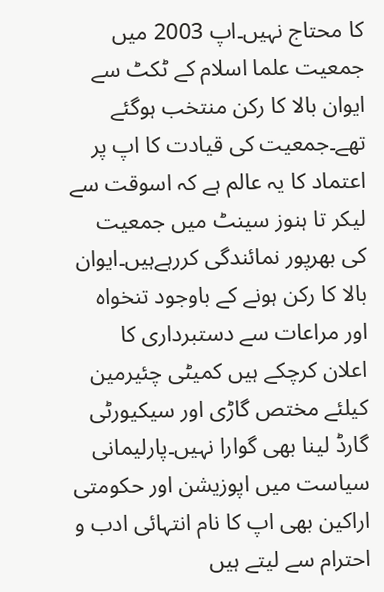کا محتاج نہیں۔اپ 2003 میں جمعیت علما اسلام کے ٹکٹ سے ایوان بالا کا رکن منتخب ہوگئے تھے۔جمعیت کی قیادت کا اپ پر اعتماد کا یہ عالم ہے کہ اسوقت سے لیکر تا ہنوز سینٹ میں جمعیت کی بھرپور نمائندگی کررہےہیں۔ایوان بالا کا رکن ہونے کے باوجود تنخواہ اور مراعات سے دستبرداری کا اعلان کرچکے ہیں کمیٹی چئیرمین کیلئے مختص گاڑی اور سیکیورٹی گارڈ لینا بھی گوارا نہیں۔پارلیمانی سیاست میں اپوزیشن اور حکومتی اراکین بھی اپ کا نام انتہائی ادب و احترام سے لیتے ہیں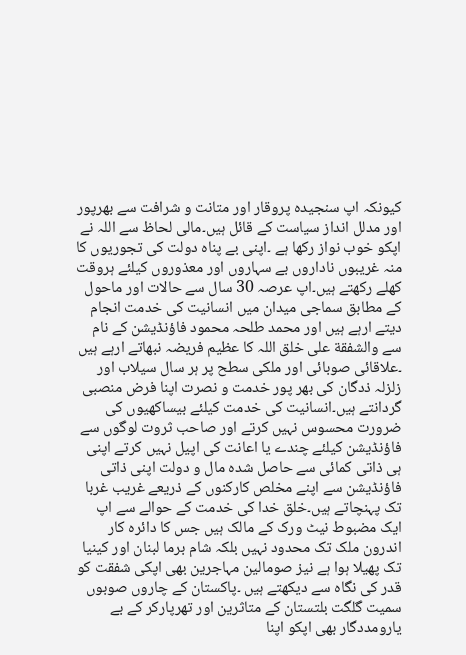کیونکہ اپ سنجیدہ پروقار اور متانت و شرافت سے بھرپور اور مدلل انداز سیاست کے قائل ہیں۔مالی لحاظ سے اللہ نے اپکو خوب نواز رکھا ہے ۔اپنی بے پناہ دولت کی تجوریوں کا منہ غریبوں ناداروں بے سہاروں اور معذوروں کیلئے ہروقت کھلے رکھتے ہیں۔اپ عرصہ 30 سال سے حالات اور ماحول کے مطابق سماجی میدان میں انسانیت کی خدمت انجام دیتے ارہے ہیں اور محمد طلحہ محمود فاؤنڈیشن کے نام سے والشفقة علی خلق اللہ کا عظیم فریضہ نبھاتے ارہے ہیں ۔علاقائی صوبائی اور ملکی سطح پر ہر سال سیلاب اور زلزلہ ذدگان کی بھر پور خدمت و نصرت اپنا فرض منصبی گردانتے ہیں۔انسانیت کی خدمت کیلئے بیساکھیوں کی ضرورت محسوس نہیں کرتے اور صاحب ثروت لوگوں سے فاؤنڈیشن کیلئے چندے یا اعانت کی اپیل نہیں کرتے اپنی ہی ذاتی کمائی سے حاصل شدہ مال و دولت اپنی ذاتی فاؤنڈیشن سے اپنے مخلص کارکنوں کے ذریعے غریب غربا تک پہنچاتے ہیں۔خلق خدا کی خدمت کے حوالے سے اپ ایک مضبوط نیٹ ورک کے مالک ہیں جس کا دائرہ کار اندرون ملک تک محدود نہیں بلکہ شام برما لبنان اور کینیا تک پھیلا ہوا ہے نیز صومالین مہاجرین بھی اپکی شفقت کو قدر کی نگاہ سے دیکھتے ہیں ۔پاکستان کے چاروں صوبوں سمیت گلگت بلتستان کے متاثرین اور تھرپارکر کے بے یارومددگار بھی اپکو اپنا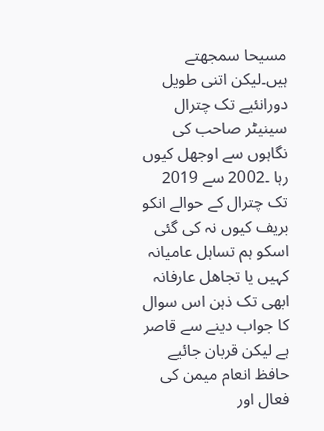مسیحا سمجھتے ہیں۔لیکن اتنی طویل دورانئیے تک چترال سینیٹر صاحب کی نگاہوں سے اوجھل کیوں رہا ۔2002 سے 2019 تک چترال کے حوالے انکو بریف کیوں نہ کی گئی اسکو ہم تساہل عامیانہ کہیں یا تجاھل عارفانہ ابھی تک ذہن اس سوال کا جواب دینے سے قاصر ہے لیکن قربان جائیے حافظ انعام میمن کی فعال اور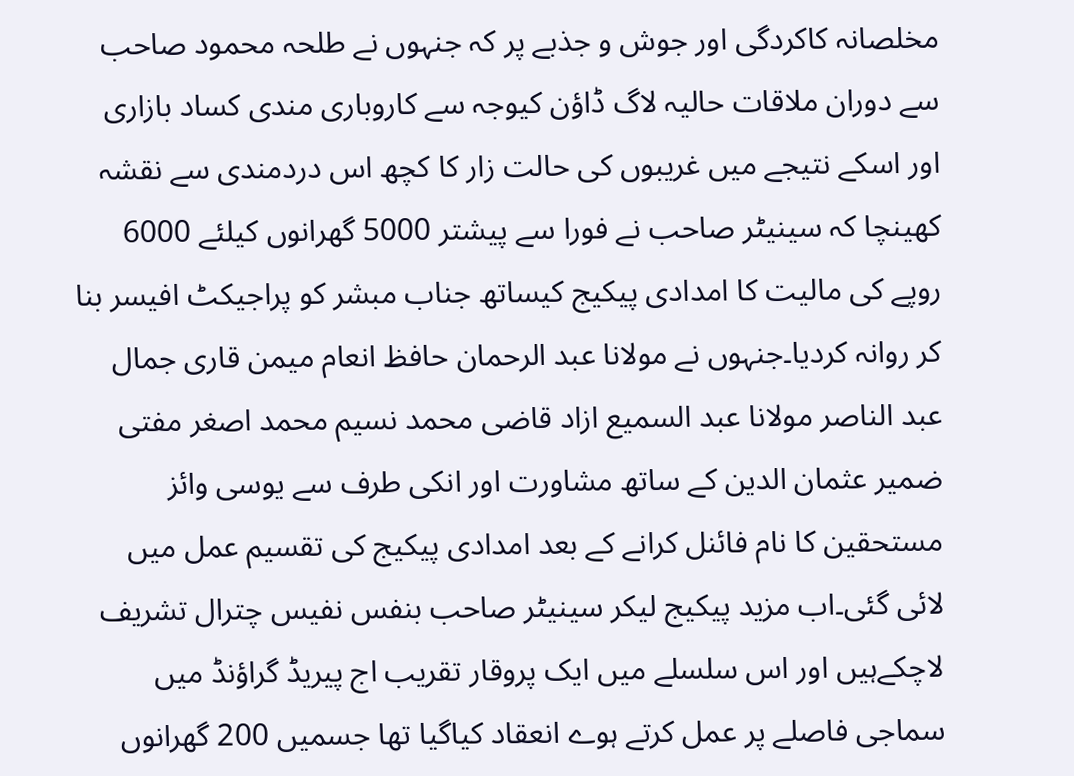مخلصانہ کاکردگی اور جوش و جذبے پر کہ جنہوں نے طلحہ محمود صاحب سے دوران ملاقات حالیہ لاگ ڈاؤن کیوجہ سے کاروباری مندی کساد بازاری اور اسکے نتیجے میں غریبوں کی حالت زار کا کچھ اس دردمندی سے نقشہ کھینچا کہ سینیٹر صاحب نے فورا سے پیشتر 5000 گھرانوں کیلئے 6000 روپے کی مالیت کا امدادی پیکیج کیساتھ جناب مبشر کو پراجیکٹ افیسر بنا کر روانہ کردیا۔جنہوں نے مولانا عبد الرحمان حافظ انعام میمن قاری جمال عبد الناصر مولانا عبد السمیع ازاد قاضی محمد نسیم محمد اصغر مفتی ضمیر عثمان الدین کے ساتھ مشاورت اور انکی طرف سے یوسی وائز مستحقین کا نام فائنل کرانے کے بعد امدادی پیکیج کی تقسیم عمل میں لائی گئی۔اب مزید پیکیج لیکر سینیٹر صاحب بنفس نفیس چترال تشریف لاچکےہیں اور اس سلسلے میں ایک پروقار تقریب اج پیریڈ گراؤنڈ میں سماجی فاصلے پر عمل کرتے ہوے انعقاد کیاگیا تھا جسمیں 200 گھرانوں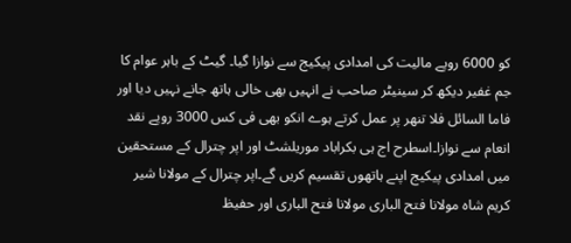کو 6000 روپے مالیت کی امدادی پیکیج سے نوازا گیا۔ گیٹ کے باہر عوام کا جم غفیر دیکھ کر سینیٹر صاحب نے انہیں بھی خالی ہاتھ جانے نہیں دیا اور فاما السائل فلا تنھر پر عمل کرتے ہوے انکو بھی فی کس 3000 روپے نقد انعام سے نوازا۔اسطرح اج ہی بکراباد موریلشٹ اور اپر چترال کے مستحقین میں امدادی پیکیج اپنے ہاتھوں تقسیم کریں گے۔اپر چترال کے مولانا شیر کریم شاہ مولانا فتح الباری مولانا فتح الباری اور حفیظ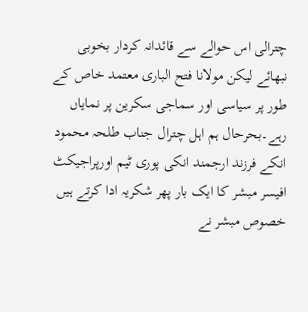چترالی اس حوالے سے قائدانہ کردار بخوبی نبھائے لیکن مولانا فتح الباری معتمد خاص کے طور پر سیاسی اور سماجی سکرین پر نمایاں رہے۔بحرحال ہم اہل چترال جناب طلحہ محمود انکے فرزند ارجمند انکی پوری ٹیم اورپراجیکٹ افیسر مبشر کا ایک بار پھر شکریہ ادا کرتے ہیں خصوص مبشر نے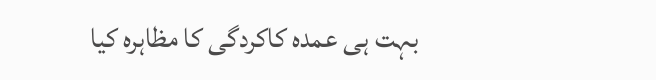بہت ہی عمدہ کاکردگی کا مظاہرہ کیا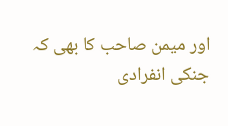اور میمن صاحب کا بھی کہ جنکی انفرادی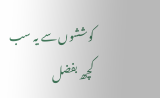کوششوں سے یہ سب کچھ بفضل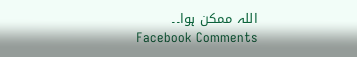اللہ ممکن ہوا۔۔
Facebook Comments